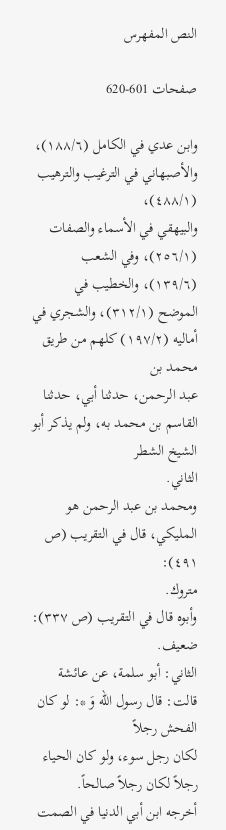النص المفهرس

صفحات 601-620

وابن عدي في الكامل (١٨٨/٦)، والأصبهاني في الترغيب والترهيب (٤٨٨/١)،
والبيهقي في الأسماء والصفات (٢٥٦/١)، وفي الشعب (١٣٩/٦)، والخطيب في
الموضح (٣١٢/١)، والشجري في أماليه (١٩٧/٢) كلهم من طريق محمد بن
عبد الرحمن، حدثنا أبي، حدثنا القاسم بن محمد به، ولم يذكر أبو الشيخ الشطر
الثاني.
ومحمد بن عبد الرحمن هو المليكي، قال في التقريب (ص ٤٩١):
متروك.
وأبوه قال في التقريب (ص ٣٣٧): ضعيف.
الثاني: أبو سلمة، عن عائشة قالت: قال رسول الله وَ *: لو كان الفحش رجلاً
لکان رجل سوء، ولو كان الحياء رجلاً لكان رجلاً صالحاً.
أخرجه ابن أبي الدنيا في الصمت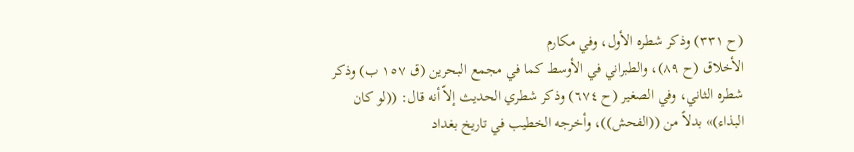(ح ٣٣١) وذكر شطره الأول، وفي مكارم
الأخلاق (ح ٨٩)، والطبراني في الأوسط كما في مجمع البحرين (ق ١٥٧ ب) وذكر
شطره الثاني، وفي الصغير (ح ٦٧٤) وذكر شطري الحديث إلاّ أنه قال: ((لو كان
البذاء)» بدلاً من ((الفحش))، وأخرجه الخطيب في تاريخ بغداد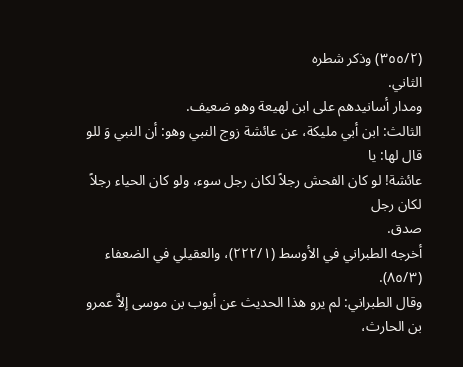(٣٥٥/٢) وذكر شطره
الثاني.
ومدار أسانيدهم على ابن لهيعة وهو ضعيف.
الثالث: ابن أبي مليكة، عن عائشة زوج النبي وهو: أن النبي وَ للو قال لها: يا
عائشة! لو كان الفحش رجلاً لكان رجل سوء، ولو كان الحياء رجلاً لكان رجل
صدق.
أخرجه الطبراني في الأوسط (٢٢٢/١)، والعقيلي في الضعفاء (٨٥/٣).
وقال الطبراني: لم يرو هذا الحديث عن أيوب بن موسى إلاَّ عمرو بن الحارث،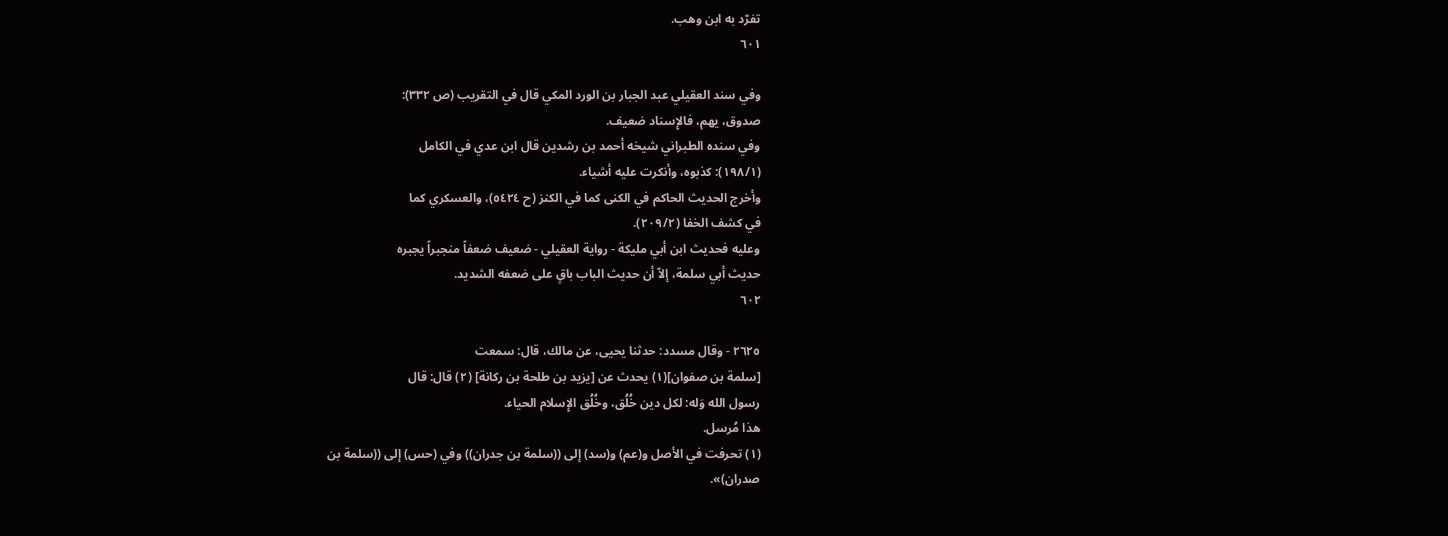تفرّد به ابن وهب.
٦٠١

وفي سند العقيلي عبد الجبار بن الورد المكي قال في التقريب (ص ٣٣٢):
صدوق، یهم، فالإِسناد ضعيف.
وفي سنده الطبراني شيخه أحمد بن رشدين قال ابن عدي في الكامل
(١٩٨/١): كذبوه، وأنكرت عليه أشياء.
وأخرج الحديث الحاكم في الكنى كما في الكنز (ح ٥٤٢٤)، والعسكري كما
في كشف الخفا (٢٠٩/٢).
وعليه فحديث ابن أبي مليكة - رواية العقيلي - ضعيف ضعفاً منجبراً يجبره
حديث أبي سلمة، إلاّ أن حديث الباب باقٍ على ضعفه الشديد.
٦٠٢

٢٦٢٥ - وقال مسدد: حدثنا يحيى، عن مالك، قال: سمعت
[سلمة بن صفوان](١) يحدث عن [يزيد بن طلحة بن ركانة] (٢) قال: قال
رسول الله وَله: لكل دين خُلُق، وخُلُق الإِسلام الحياء.
هذا مُرسل.
(١) تحرفت في الأصل و(عم) و(سد) إلى ((سلمة بن جدران)) وفي (حس) إلى ((سلمة بن
صدران)».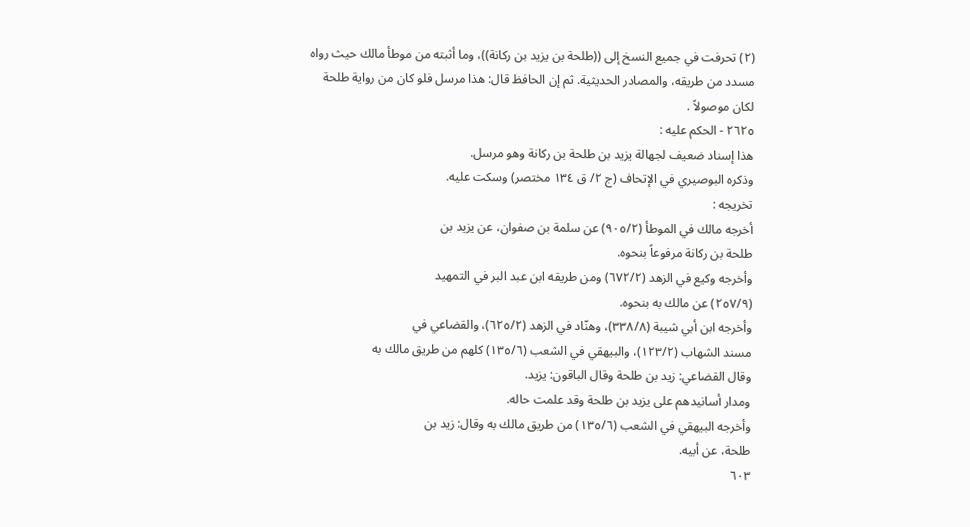(٢) تحرفت في جميع النسخ إلى ((طلحة بن يزيد بن ركانة))، وما أثبته من موطأ مالك حيث رواه
مسدد من طريقه، والمصادر الحديثية. ثم إن الحافظ قال: هذا مرسل فلو كان من رواية طلحة
لكان موصولاً .
٢٦٢٥ - الحكم عليه :
هذا إسناد ضعيف لجهالة يزيد بن طلحة بن ركانة وهو مرسل.
وذكره البوصيري في الإتحاف (ج ٢/ ق ١٣٤ مختصر) وسكت عليه.
تخريجه :
أخرجه مالك في الموطأ (٩٠٥/٢) عن سلمة بن صفوان، عن يزيد بن
طلحة بن ركانة مرفوعاً بنحوه.
وأخرجه وكيع في الزهد (٦٧٢/٢) ومن طريقه ابن عبد البر في التمهيد
(٢٥٧/٩) عن مالك به بنحوه.
وأخرجه ابن أبي شيبة (٣٣٨/٨)، وهنّاد في الزهد (٦٢٥/٢)، والقضاعي في
مسند الشهاب (١٢٣/٢)، والبيهقي في الشعب (١٣٥/٦) كلهم من طريق مالك به
وقال القضاعي: زید بن طلحة وقال الباقون: یزید.
ومدار أسانيدهم على يزيد بن طلحة وقد علمت حاله.
وأخرجه البيهقي في الشعب (١٣٥/٦) من طريق مالك به وقال: زيد بن
طلحة، عن أبيه.
٦٠٣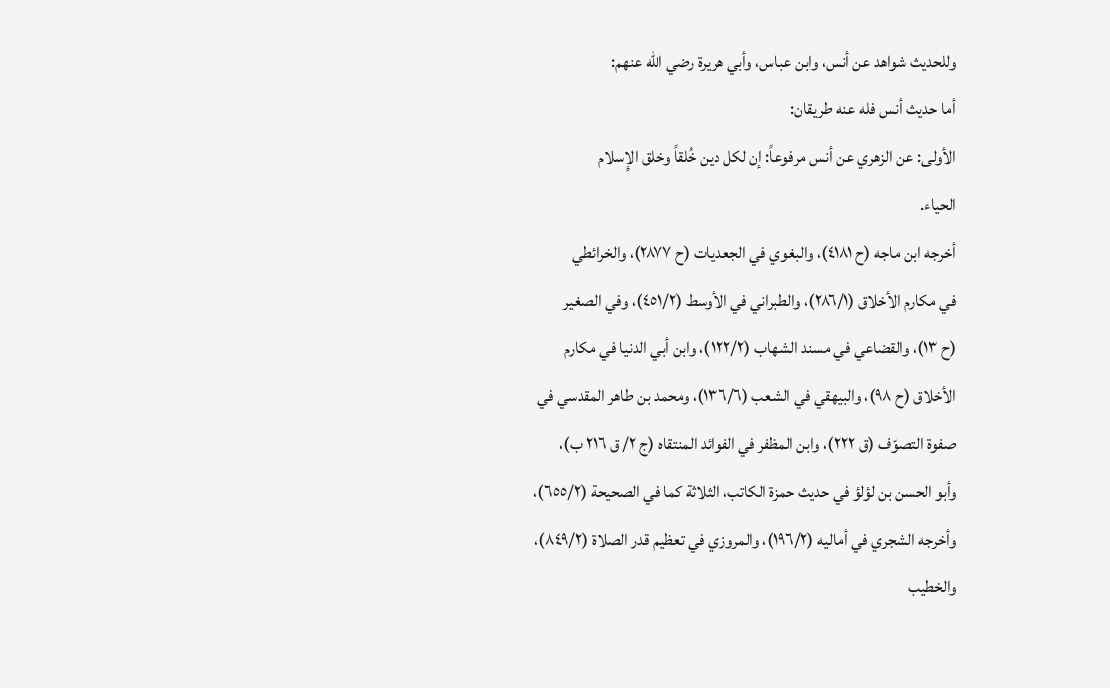وللحديث شواهد عن أنس، وابن عباس، وأبي هريرة رضي الله عنهم:
أما حديث أنس فله عنه طريقان:
الأولى: عن الزهري عن أنس مرفوعاً: إن لكل دين خُلقاً وخلق الإِسلام
الحياء.
أخرجه ابن ماجه (ح ٤١٨١)، والبغوي في الجعديات (ح ٢٨٧٧)، والخرائطي
في مكارم الأخلاق (٢٨٦/١)، والطبراني في الأوسط (٤٥١/٢)، وفي الصغير
(ح ١٣)، والقضاعي في مسند الشهاب (١٢٢/٢)، وابن أبي الدنيا في مكارم
الأخلاق (ح ٩٨)، والبيهقي في الشعب (١٣٦/٦)، ومحمد بن طاهر المقدسي في
صفوة التصوّف (ق ٢٢٢)، وابن المظفر في الفوائد المنتقاه (ج ٢/ ق ٢١٦ ب)،
وأبو الحسن بن لؤلؤ في حديث حمزة الكاتب، الثلاثة كما في الصحيحة (٦٥٥/٢)،
وأخرجه الشجري في أماليه (١٩٦/٢)، والمروزي في تعظيم قدر الصلاة (٨٤٩/٢)،
والخطيب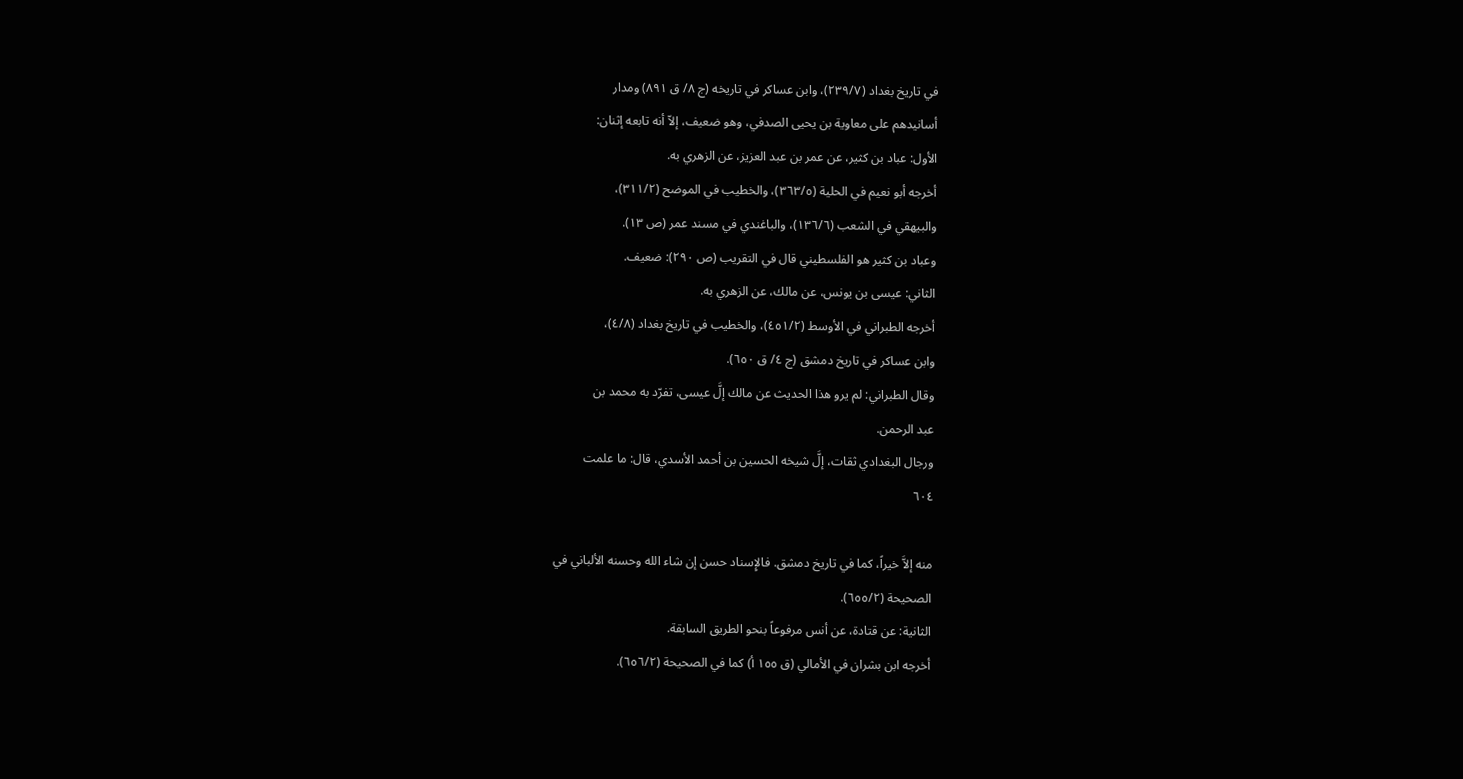في تاريخ بغداد (٢٣٩/٧)، وابن عساكر في تاريخه (ج ٨/ ق ٨٩١) ومدار
أسانيدهم على معاوية بن يحيى الصدفي، وهو ضعيف، إلاّ أنه تابعه إثنان:
الأول: عباد بن كثير، عن عمر بن عبد العزيز، عن الزهري به.
أخرجه أبو نعيم في الحلية (٣٦٣/٥)، والخطيب في الموضح (٣١١/٢)،
والبيهقي في الشعب (١٣٦/٦)، والباغندي في مسند عمر (ص ١٣).
وعباد بن كثير هو الفلسطيني قال في التقريب (ص ٢٩٠): ضعيف.
الثاني: عیسی بن يونس، عن مالك، عن الزهري به.
أخرجه الطبراني في الأوسط (٤٥١/٢)، والخطيب في تاريخ بغداد (٤/٨)،
وابن عساكر في تاريخ دمشق (ج ٤/ ق ٦٥٠).
وقال الطبراني: لم يرو هذا الحديث عن مالك إلَّ عيسى، تفرّد به محمد بن
عبد الرحمن.
ورجال البغدادي ثقات، إلَّ شيخه الحسين بن أحمد الأسدي، قال: ما علمت
٦٠٤

منه إلاَّ خيراً، كما في تاريخ دمشق. فالإِسناد حسن إن شاء الله وحسنه الألباني في
الصحيحة (٦٥٥/٢).
الثانية: عن قتادة، عن أنس مرفوعاً بنحو الطريق السابقة.
أخرجه ابن بشران في الأمالي (ق ١٥٥ أ) كما في الصحيحة (٦٥٦/٢).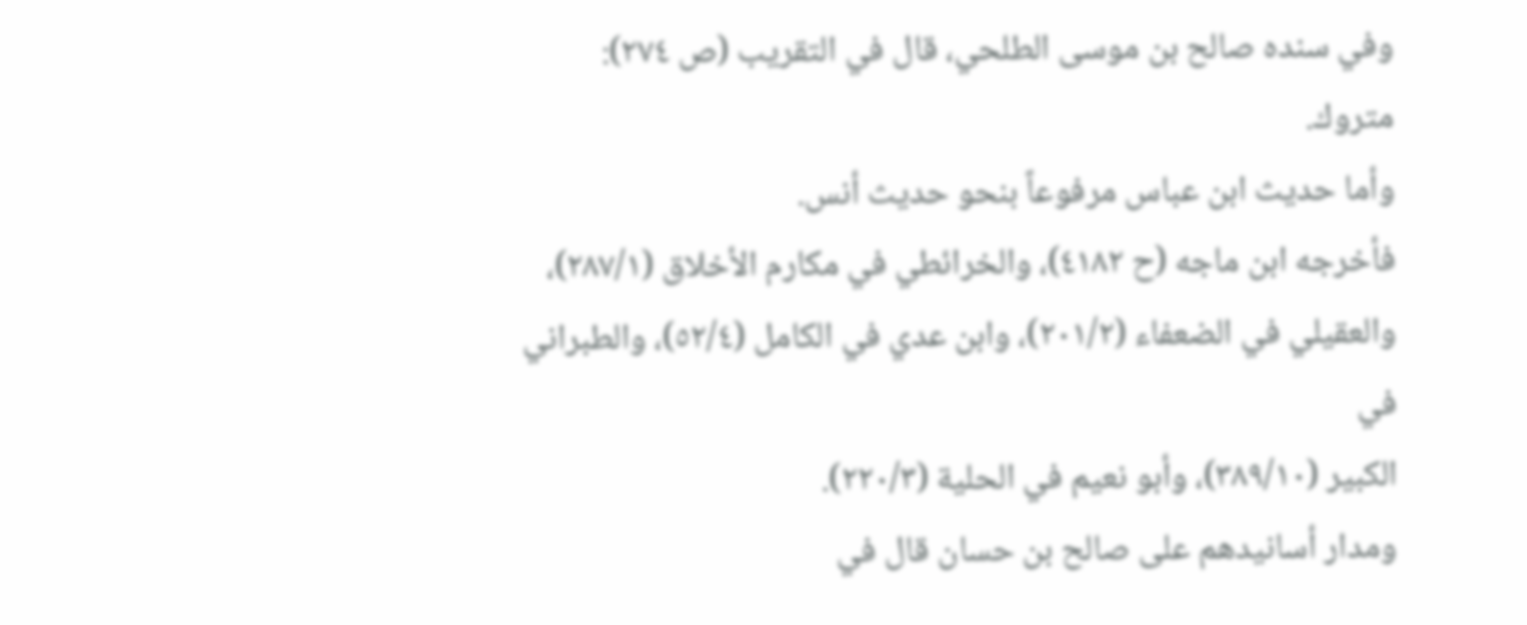وفي سنده صالح بن موسى الطلحي، قال في التقريب (ص ٢٧٤): متروك.
وأما حديث ابن عباس مرفوعاً بنحو حديث أنس.
فأخرجه ابن ماجه (ح ٤١٨٢)، والخرائطي في مكارم الأخلاق (٢٨٧/١)،
والعقيلي في الضعفاء (٢٠١/٢)، وابن عدي في الكامل (٥٢/٤)، والطبراني في
الكبير (٣٨٩/١٠)، وأبو نعيم في الحلية (٢٢٠/٣).
ومدار أسانيدهم على صالح بن حسان قال في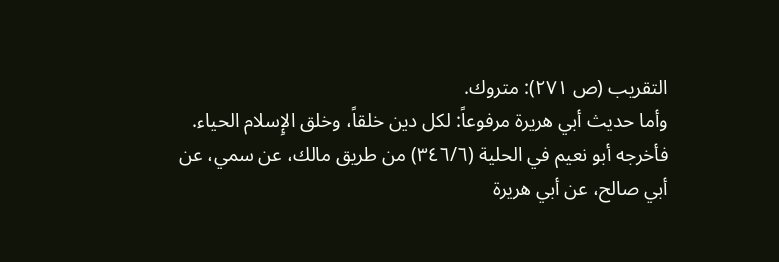التقريب (ص ٢٧١): متروك.
وأما حديث أبي هريرة مرفوعاً: لكل دين خلقاً، وخلق الإِسلام الحياء.
فأخرجه أبو نعيم في الحلية (٣٤٦/٦) من طريق مالك، عن سمي، عن
أبي صالح، عن أبي هريرة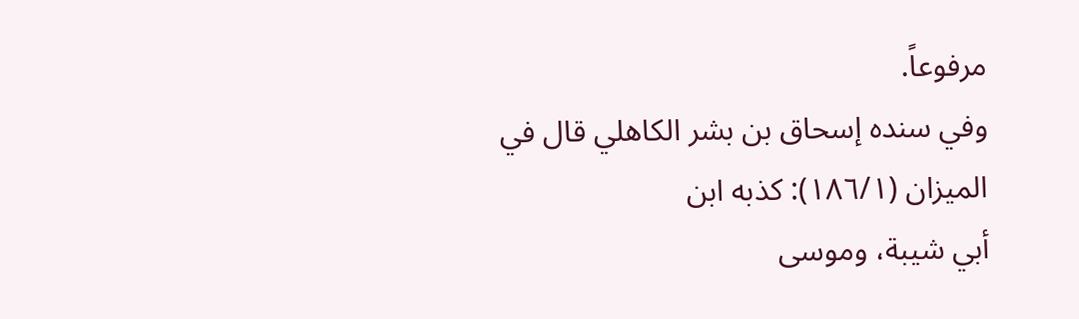مرفوعاً.
وفي سنده إسحاق بن بشر الكاهلي قال في الميزان (١٨٦/١): كذبه ابن
أبي شيبة، وموسى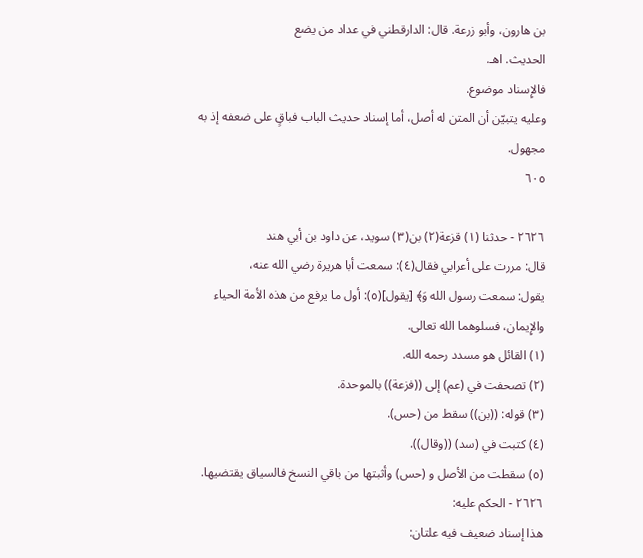بن هارون، وأبو زرعة. قال: الدارقطني في عداد من يضع
الحدیث. اهـ.
فالإِسناد موضوع.
وعليه يتبيّن أن المتن له أصل، أما إسناد حديث الباب فباقٍ على ضعفه إذ به
مجهول.
٦٠٥

٢٦٢٦ - حدثنا (١) قزعة(٢) بن(٣) سويد، عن داود بن أبي هند
قال: مررت على أعرابي فقال(٤): سمعت أبا هريرة رضي الله عنه،
يقول: سمعت رسول الله وَ﴾ [يقول](٥): أول ما يرفع من هذه الأمة الحياء
والإِيمان، فسلوهما الله تعالى.
(١) القائل هو مسدد رحمه الله.
(٢) تصحفت في (عم) إلى ((فزعة)) بالموحدة.
(٣) قوله: ((بن)) سقط من (حس).
(٤) كتبت في (سد) ((وقال)).
(٥) سقطت من الأصل و (حس) وأثبتها من باقي النسخ فالسياق يقتضيها.
٢٦٢٦ - الحكم عليه:
هذا إسناد ضعيف فيه علتان: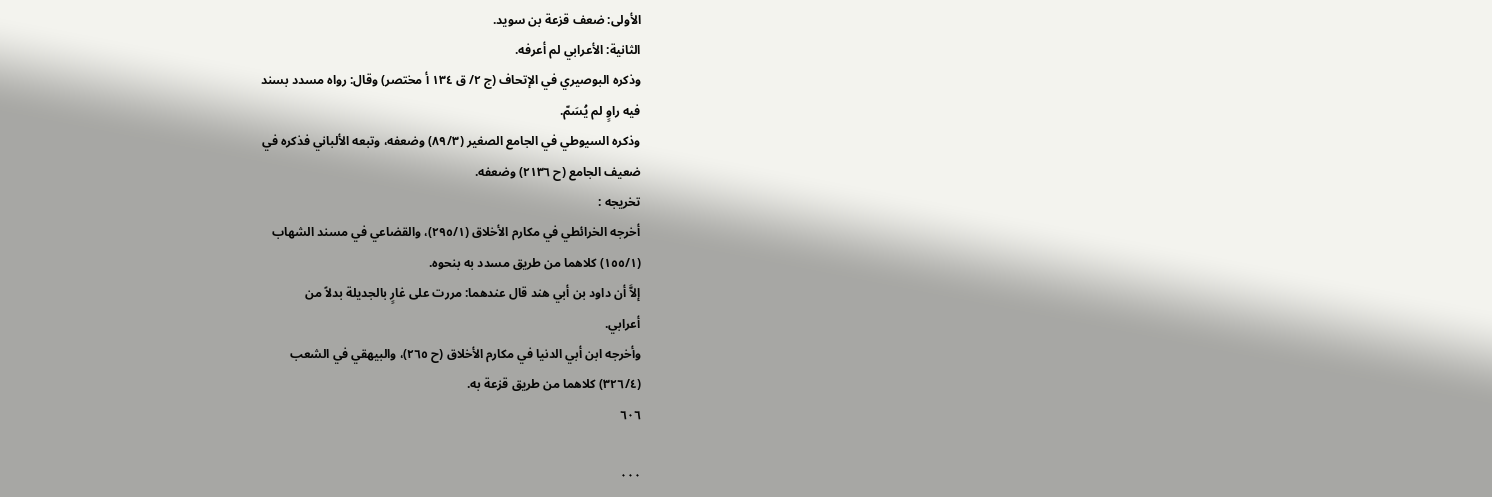الأولى: ضعف قزعة بن سويد.
الثانية: الأعرابي لم أعرفه.
وذكره البوصيري في الإتحاف (ج ٢/ ق ١٣٤ أ مختصر) وقال: رواه مسدد بسند
فیه راوٍ لم يُسَمّ.
وذكره السيوطي في الجامع الصغير (٨٩/٣) وضعفه، وتبعه الألباني فذكره في
ضعيف الجامع (ح ٢١٣٦) وضعفه.
تخريجه :
أخرجه الخرائطي في مكارم الأخلاق (٢٩٥/١)، والقضاعي في مسند الشهاب
(١٥٥/١) كلاهما من طريق مسدد به بنحوه.
إلاَّ أن داود بن أبي هند قال عندهما: مررت على غارٍ بالجديلة بدلاً من
أعرابي.
وأخرجه ابن أبي الدنيا في مكارم الأخلاق (ح ٢٦٥)، والبيهقي في الشعب
(٣٢٦/٤) كلاهما من طريق قزعة به.
٦٠٦

٠٠٠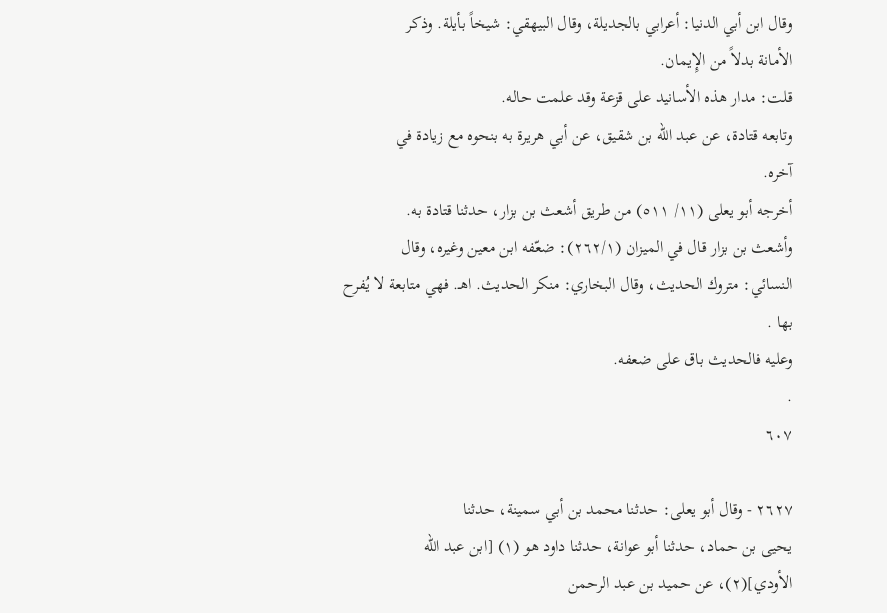وقال ابن أبي الدنيا: أعرابي بالجديلة، وقال البيهقي: شيخاً بأيلة. وذكر
الأمانة بدلاً من الإِيمان.
قلت: مدار هذه الأسانید علی قزعة وقد علمت حاله.
وتابعه قتادة، عن عبد الله بن شقيق، عن أبي هريرة به بنحوه مع زيادة في
آخره.
أخرجه أبو يعلى (١١/ ٥١١) من طريق أشعث بن بزار، حدثنا قتادة به.
وأشعث بن بزار قال في الميزان (٢٦٢/١): ضعّفه ابن معين وغيره، وقال
النسائي: متروك الحديث، وقال البخاري: منكر الحديث. اهـ. فهي متابعة لا يُفرح
بها .
وعليه فالحديث باق على ضعفه.
.
٦٠٧

٢٦٢٧ - وقال أبو يعلى: حدثنا محمد بن أبي سمينة، حدثنا
يحيى بن حماد، حدثنا أبو عوانة، حدثنا داود هو (١) [ابن عبد الله
الأودي](٢)، عن حميد بن عبد الرحمن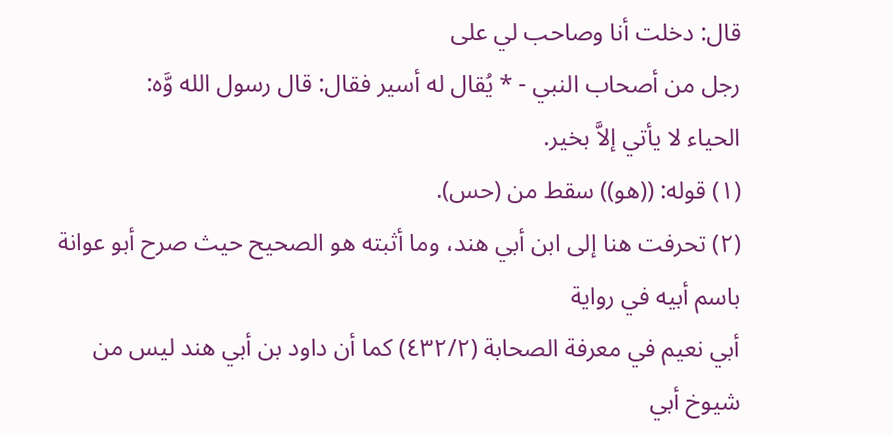قال: دخلت أنا وصاحب لي على
رجل من أصحاب النبي - * يُقال له أسير فقال: قال رسول الله وَّه:
الحياء لا يأتي إلاَّ بخير.
(١) قوله: ((هو)) سقط من (حس).
(٢) تحرفت هنا إلى ابن أبي هند، وما أثبته هو الصحيح حيث صرح أبو عوانة باسم أبيه في رواية
أبي نعيم في معرفة الصحابة (٤٣٢/٢) كما أن داود بن أبي هند ليس من شيوخ أبي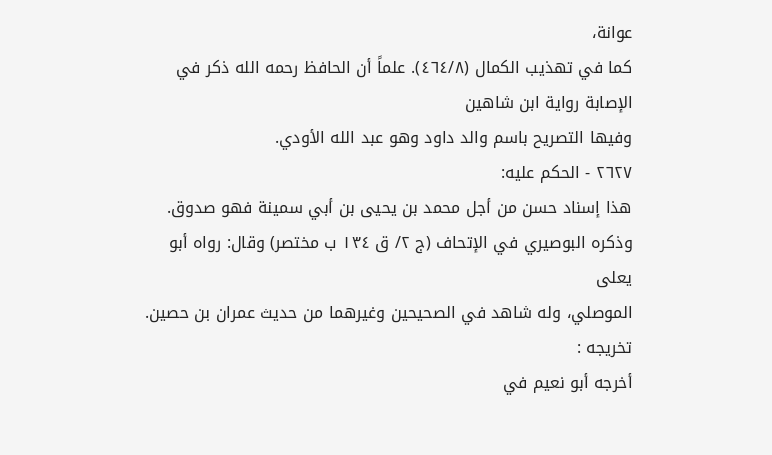عوانة،
كما في تهذيب الكمال (٤٦٤/٨). علماً أن الحافظ رحمه الله ذكر في الإصابة رواية ابن شاهين
وفيها التصريح باسم والد داود وهو عبد الله الأودي.
٢٦٢٧ - الحكم عليه:
هذا إسناد حسن من أجل محمد بن يحيى بن أبي سمينة فهو صدوق.
وذكره البوصيري في الإتحاف (ج ٢/ ق ١٣٤ ب مختصر) وقال: رواه أبو يعلى
الموصلي، وله شاهد في الصحيحين وغيرهما من حديث عمران بن حصين.
تخريجه :
أخرجه أبو نعيم في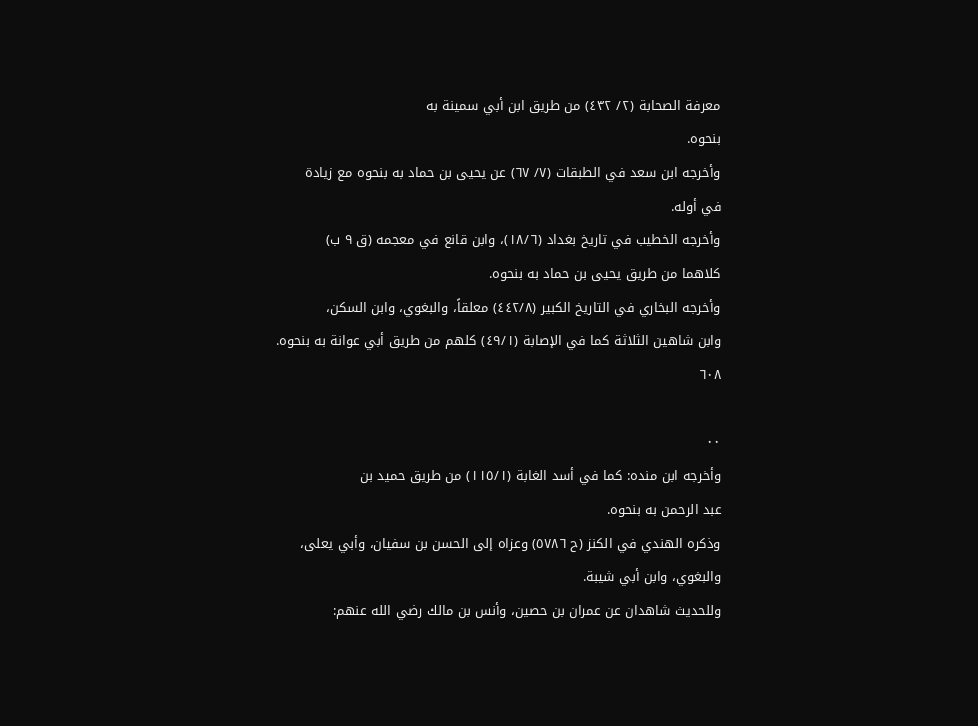معرفة الصحابة (٢/ ٤٣٢) من طريق ابن أبي سمينة به
بنحوه.
وأخرجه ابن سعد في الطبقات (٧/ ٦٧) عن يحيى بن حماد به بنحوه مع زيادة
في أوله.
وأخرجه الخطيب في تاريخ بغداد (١٨/٦)، وابن قانع في معجمه (ق ٩ ب)
كلاهما من طريق يحيى بن حماد به بنحوه.
وأخرجه البخاري في التاريخ الكبير (٤٤٢/٨) معلقاً، والبغوي، وابن السكن،
وابن شاهين الثلاثة كما في الإصابة (٤٩/١) كلهم من طريق أبي عوانة به بنحوه.
٦٠٨

٠٠
وأخرجه ابن منده: كما في أسد الغابة (١١٥/١) من طريق حميد بن
عبد الرحمن به بنحوه.
وذكره الهندي في الكنز (ح ٥٧٨٦) وعزاه إلى الحسن بن سفيان، وأبي يعلى،
والبغوي، وابن أبي شيبة.
وللحديث شاهدان عن عمران بن حصين، وأنس بن مالك رضي الله عنهم: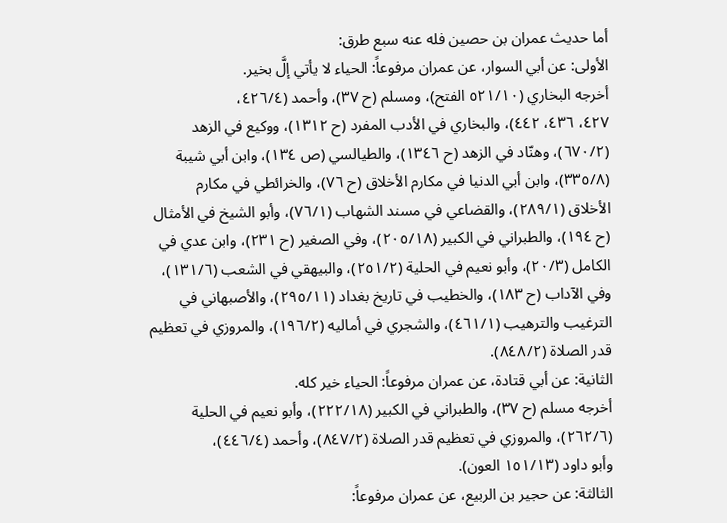أما حديث عمران بن حصين فله عنه سبع طرق:
الأولى: عن أبي السوار، عن عمران مرفوعاً: الحياء لا يأتي إلَّ بخير.
أخرجه البخاري (٥٢١/١٠ الفتح)، ومسلم (ح ٣٧)، وأحمد (٤٢٦/٤،
٤٢٧، ٤٣٦، ٤٤٢)، والبخاري في الأدب المفرد (ح ١٣١٢)، ووكيع في الزهد
(٦٧٠/٢)، وهنّاد في الزهد (ح ١٣٤٦)، والطيالسي (ص ١٣٤)، وابن أبي شيبة
(٣٣٥/٨)، وابن أبي الدنيا في مكارم الأخلاق (ح ٧٦)، والخرائطي في مكارم
الأخلاق (٢٨٩/١)، والقضاعي في مسند الشهاب (٧٦/١)، وأبو الشيخ في الأمثال
(ح ١٩٤)، والطبراني في الكبير (٢٠٥/١٨)، وفي الصغير (ح ٢٣١)، وابن عدي في
الكامل (٢٠/٣)، وأبو نعيم في الحلية (٢٥١/٢)، والبيهقي في الشعب (١٣١/٦)،
وفي الآداب (ح ١٨٣)، والخطيب في تاريخ بغداد (٢٩٥/١١)، والأصبهاني في
الترغيب والترهيب (٤٦١/١)، والشجري في أماليه (١٩٦/٢)، والمروزي في تعظيم
قدر الصلاة (٨٤٨/٢).
الثانية: عن أبي قتادة، عن عمران مرفوعاً: الحياء خير كله.
أخرجه مسلم (ح ٣٧)، والطبراني في الكبير (٢٢٢/١٨)، وأبو نعيم في الحلية
(٢٦٢/٦)، والمروزي في تعظيم قدر الصلاة (٨٤٧/٢)، وأحمد (٤٤٦/٤)،
وأبو داود (١٥١/١٣ العون).
الثالثة: عن حجير بن الربيع، عن عمران مرفوعاً: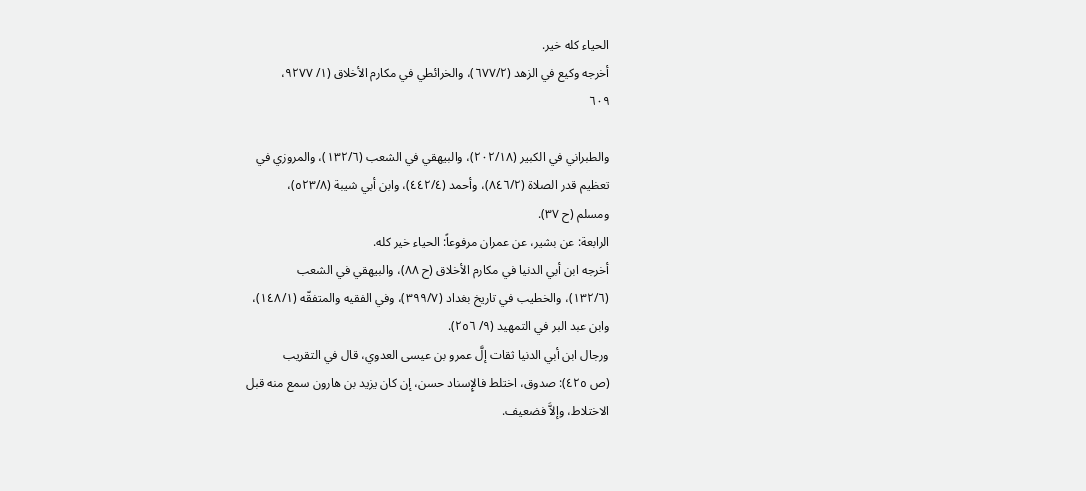الحياء كله خير.
أخرجه وكيع في الزهد (٦٧٧/٢)، والخرائطي في مكارم الأخلاق (١/ ٩٢٧٧،
٦٠٩

والطبراني في الكبير (٢٠٢/١٨)، والبيهقي في الشعب (١٣٢/٦)، والمروزي في
تعظيم قدر الصلاة (٨٤٦/٢)، وأحمد (٤٤٢/٤)، وابن أبي شيبة (٥٢٣/٨)،
ومسلم (ح ٣٧).
الرابعة: عن بشير، عن عمران مرفوعاً: الحياء خير كله.
أخرجه ابن أبي الدنيا في مكارم الأخلاق (ح ٨٨)، والبيهقي في الشعب
(١٣٢/٦)، والخطيب في تاريخ بغداد (٣٩٩/٧)، وفي الفقيه والمتفقّه (١٤٨/١)،
وابن عبد البر في التمهيد (٩/ ٢٥٦).
ورجال ابن أبي الدنيا ثقات إلَّ عمرو بن عيسى العدوي، قال في التقريب
(ص ٤٢٥): صدوق، اختلط فالإِسناد حسن، إن كان يزيد بن هارون سمع منه قبل
الاختلاط، وإلاَّ فضعيف.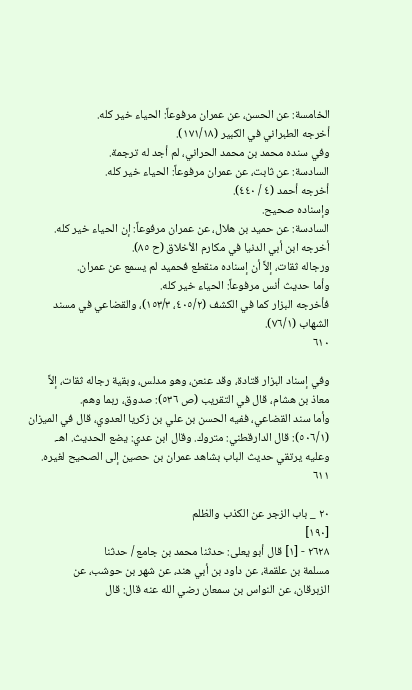الخامسة: عن الحسن، عن عمران مرفوعاً: الحياء خير كله.
أخرجه الطبراني في الكبير (١٧١/١٨).
وفي سنده محمد بن محمد الحراني، لم أجد له ترجمة.
السادسة: عن ثابت، عن عمران مرفوعاً: الحياء خير كله.
أخرجه أحمد (٤ / ٤٤٠).
وإسناده صحيح.
السادسة: عن حميد بن هلال، عن عمران مرفوعاً: إن الحياء خير كله.
أخرجه ابن أبي الدنيا في مكارم الأخلاق (ح ٨٥).
ورجاله ثقات، إلاَّ أن إسناده منقطع فحميد لم يسمع عن عمران.
وأما حديث أنس مرفوعاً: الحياء خير كله.
فأخرجه البزار كما في الكشف (٤٠٥/٢، ١٥٣/٣)، والقضاعي في مسند
الشهاب (٧٦/١).
٦١٠

وفي إسناد البزار قتادة، وقد عنعن، وهو مدلس، وبقية رجاله ثقات، إلاَّ
معاذ بن هشام، قال في التقريب (ص ٥٣٦): صدوق، ربما وهم.
وأما سند القضاعي، ففيه الحسن بن علي بن زكريا العدوي، قال في الميزان
(٥٠٦/١): قال الدارقطني: متروك. وقال ابن عدي: يضع الحديث. اهـ.
وعليه يرتقي حديث الباب بشاهد عمران بن حصين إلى الصحيح لغيره.
٦١١

٢٠ _ باب الزجر عن الكذب والظلم
[١٩٠]
٢٦٢٨ - [١] قال أبو یعلی: حدثنا محمد بن جامع / حدثنا
مسلمة بن علقمة، عن داود بن أبي هند، عن شهر بن حوشب، عن
الزبرقان، عن النواس بن سمعان رضي الله عنه قال: قال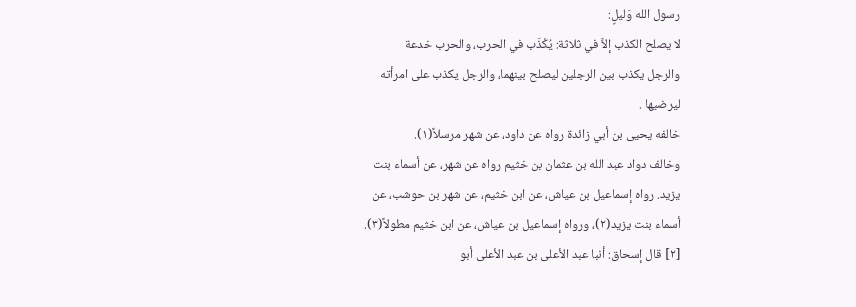رسول الله وَليلٍ:
لا يصلح الكذب إلاَّ في ثلاثة: يُكْذَب في الحرب، والحرب خدعة
والرجل يكذب بين الرجلين ليصلح بينهما، والرجل يكذب على امرأته
ليرضيها .
خالفه يحيى بن أبي زائدة رواه عن داود، عن شهر مرسلاً(١).
وخالف دواد عبد الله بن عثمان بن خثيم رواه عن شهر، عن أسماء بنت
یزید. رواه إسماعيل بن عياش، عن ابن خثیم، عن شهر بن حوشب، عن
أسماء بنت يزيد(٢)، ورواه إسماعيل بن عياش، عن ابن خثيم مطولاً(٣).
[٢] قال إسحاق: أنبا عبد الأعلى بن عبد الأعلى أبو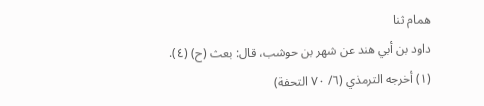همام ثنا
داود بن أبي هند عن شهر بن حوشب، قال: بعث (ح) (٤).
(١) أخرجه الترمذي (٦/ ٧٠ التحفة)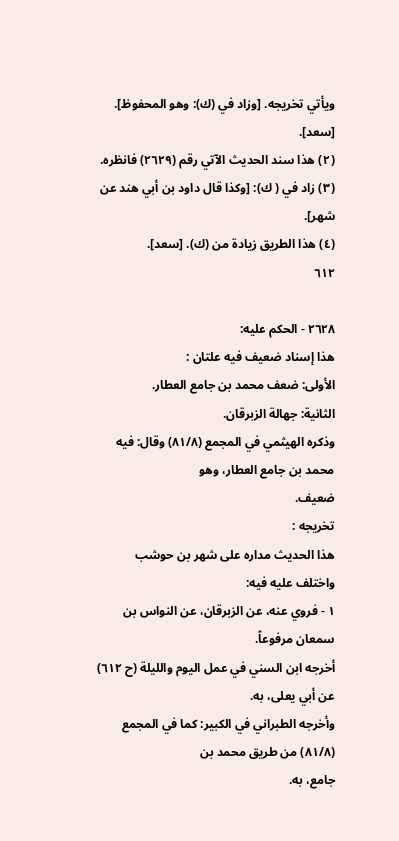ويأتي تخريجه. [وزاد في (ك): وهو المحفوظ]. [سعد].
(٢) هذا سند الحديث الآتي رقم (٢٦٢٩) فانظره.
(٣) زاد في ( ك): [وكذا قال داود بن أبي هند عن شهر].
(٤) هذا الطريق زيادة من (ك). [سعد].
٦١٢

٢٦٢٨ - الحكم عليه:
هذا إسناد ضعيف فيه علتان :
الأولى: ضعف محمد بن جامع العطار.
الثانية: جهالة الزبرقان.
وذكره الهيثمي في المجمع (٨١/٨) وقال: فيه محمد بن جامع العطار، وهو
ضعيف.
تخريجه :
هذا الحديث مداره على شهر بن حوشب واختلف عليه فيه:
١ - فروي عنه، عن الزبرقان، عن النواس بن سمعان مرفوعاً.
أخرجه ابن السني في عمل اليوم والليلة (ح ٦١٢) عن أبي يعلى، به.
وأخرجه الطبراني في الكبير: كما في المجمع (٨١/٨) من طريق محمد بن
جامع، به.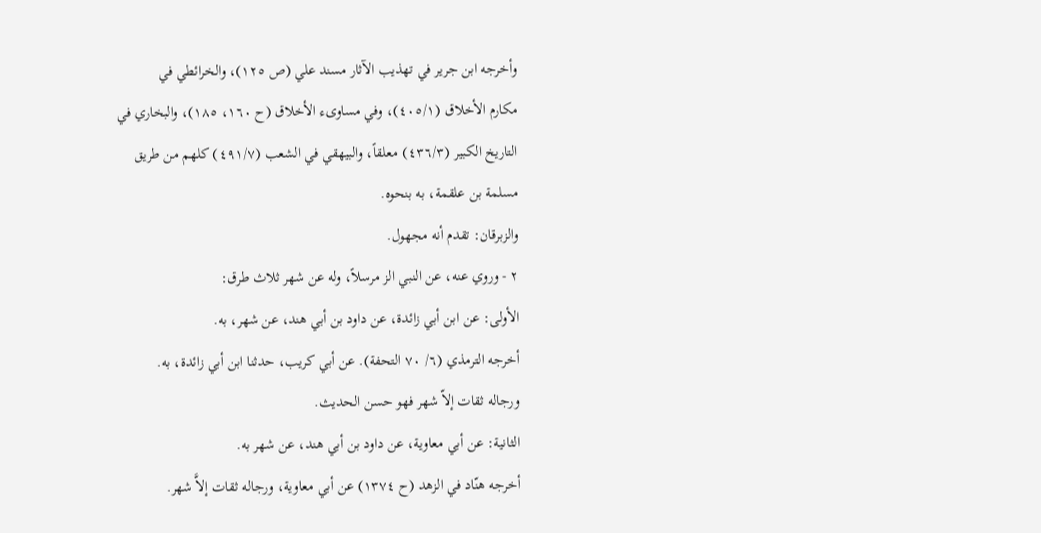وأخرجه ابن جرير في تهذيب الآثار مسند علي (ص ١٢٥)، والخرائطي في
مكارم الأخلاق (٤٠٥/١)، وفي مساوىء الأخلاق (ح ١٦٠، ١٨٥)، والبخاري في
التاريخ الكبير (٤٣٦/٣) معلقاً، والبيهقي في الشعب (٤٩١/٧) كلهم من طريق
مسلمة بن علقمة، به بنحوه.
والزبرقان: تقدم أنه مجهول.
٢ - وروي عنه، عن النبي الز مرسلاً، وله عن شهر ثلاث طرق:
الأولى: عن ابن أبي زائدة، عن داود بن أبي هند، عن شهر، به.
أخرجه الترمذي (٦/ ٧٠ التحفة). عن أبي كريب، حدثنا ابن أبي زائدة، به.
ورجاله ثقات إلاّ شهر فهو حسن الحدیث.
الثانية: عن أبي معاوية، عن داود بن أبي هند، عن شهر به.
أخرجه هنّاد في الزهد (ح ١٣٧٤) عن أبي معاوية، ورجاله ثقات إلاَّ شهر.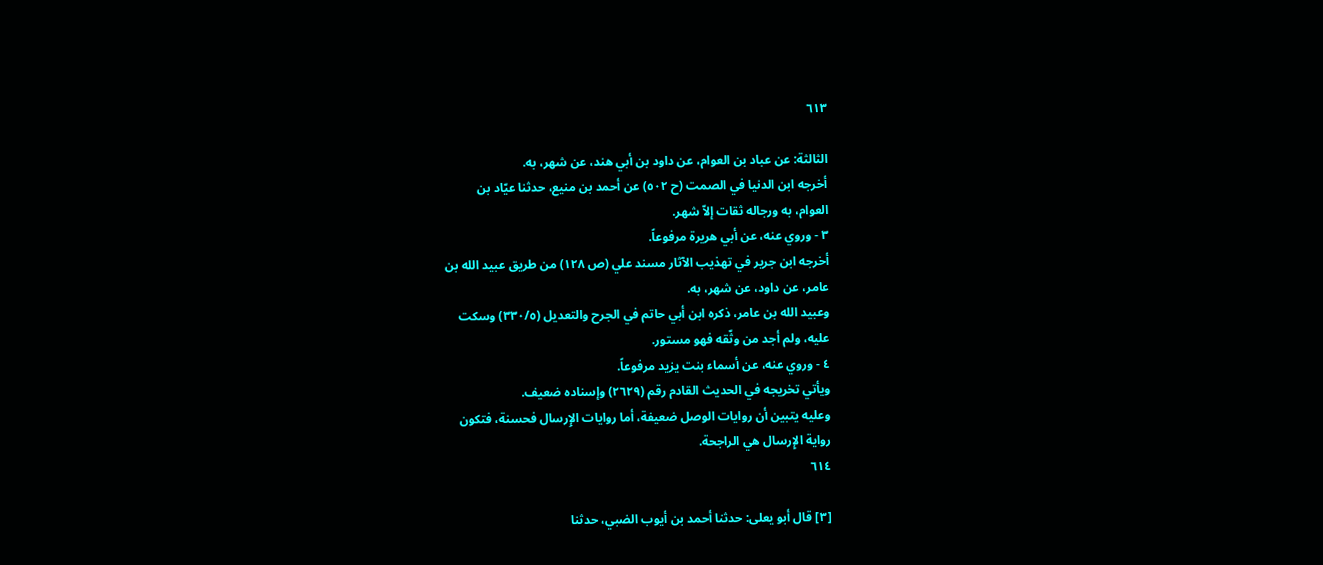٦١٣

الثالثة: عن عباد بن العوام، عن داود بن أبي هند، عن شهر، به.
أخرجه ابن الدنيا في الصمت (ح ٥٠٢) عن أحمد بن منيع، حدثنا عيّاد بن
العوام، به ورجاله ثقات إلاّ شهر.
٣ - وروي عنه، عن أبي هريرة مرفوعاً.
أخرجه ابن جرير في تهذيب الآثار مسند علي (ص ١٢٨) من طريق عبيد الله بن
عامر، عن داود، عن شهر، به.
وعبيد الله بن عامر، ذكره ابن أبي حاتم في الجرح والتعديل (٣٣٠/٥) وسكت
علیه، ولم أجد من وثّقه فهو مستور.
٤ - وروي عنه، عن أسماء بنت يزيد مرفوعاً.
ويأتي تخريجه في الحديث القادم رقم (٢٦٢٩) وإسناده ضعيف.
وعليه يتبين أن روايات الوصل ضعيفة، أما روايات الإِرسال فحسنة، فتكون
رواية الإِرسال هي الراجحة.
٦١٤

[٣] قال أبو يعلى: حدثنا أحمد بن أيوب الضبي، حدثنا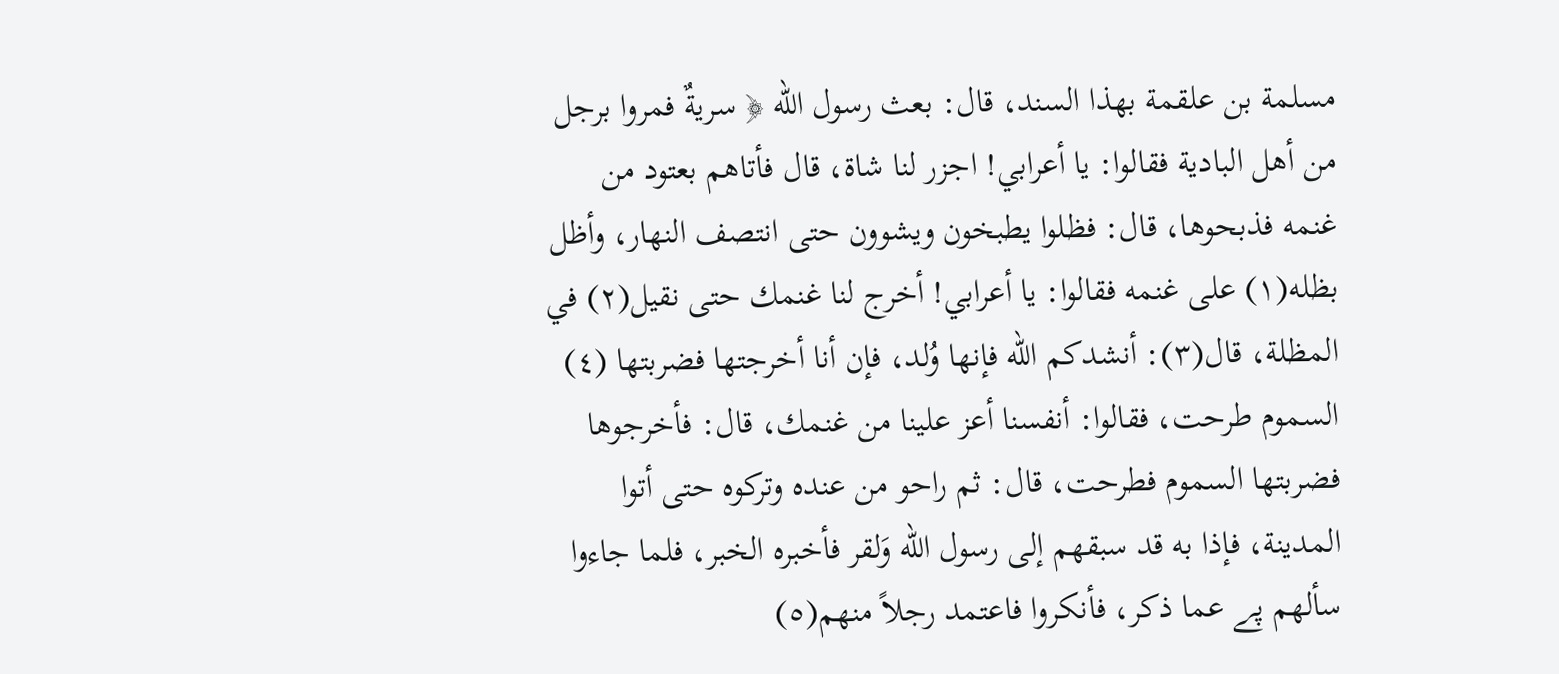مسلمة بن علقمة بهذا السند، قال: بعث رسول الله ﴿ سريةٌ فمروا برجل
من أهل البادية فقالوا: يا أعرابي! اجزر لنا شاة، قال فأتاهم بعتود من
غنمه فذبحوها، قال: فظلوا يطبخون ويشوون حتى انتصف النهار، وأظل
بظله(١) على غنمه فقالوا: يا أعرابي! أخرج لنا غنمك حتى نقيل(٢) في
المظلة، قال(٣): أنشدكم الله فإنها وُلد، فإن أنا أخرجتها فضربتها (٤)
السموم طرحت، فقالوا: أنفسنا أعز علينا من غنمك، قال: فأخرجوها
فضربتها السموم فطرحت، قال: ثم راحو من عنده وتركوه حتى أتوا
المدينة، فإذا به قد سبقهم إلى رسول الله وَلقر فأخبره الخبر، فلما جاءوا
سألهم پے عما ذکر، فأنكروا فاعتمد رجلاً منهم(٥)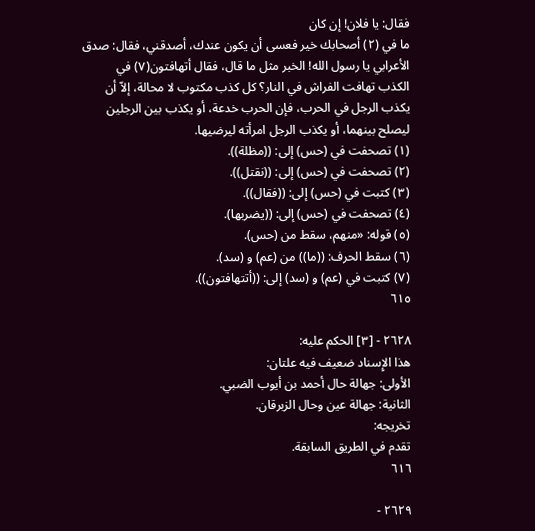فقال: یا فلان! إن كان
ما في (٢) أصحابك خير فعسى أن يكون عندك، أصدقني، فقال: صدق
الأعرابي يا رسول الله! الخبر مثل ما قال، فقال أتهافتون(٧) في
الكذب تهافت الفراش في النار؟ كل كذب مكتوب لا محالة، إلاّ أن
يكذب الرجل في الحرب، فإن الحرب خدعة، أو يكذب بين الرجلين
ليصلح بينهما، أو يكذب الرجل امرأته ليرضيها.
(١) تصحفت في (حس) إلى: ((مظلة)).
(٢) تصحفت في (حس) إلى: ((نقتل)).
(٣) كتبت في (حس) إلى: ((فقال)).
(٤) تصحفت في (حس) إلى: ((يضربها).
(٥) قوله: «منهم، سقط من (حس).
(٦) سقط الحرف: ((ما)) من (عم) و (سد).
(٧) كتبت في (عم) و (سد) إلى: ((أتتهافتون)).
٦١٥

٢٦٢٨ - [٣] الحكم عليه:
هذا الإِسناد ضعيف فيه علتان:
الأولى: جهالة حال أحمد بن أيوب الضبي.
الثانية: جهالة عين وحال الزبرقان.
تخريجه:
تقدم في الطريق السابقة.
٦١٦

٢٦٢٩ -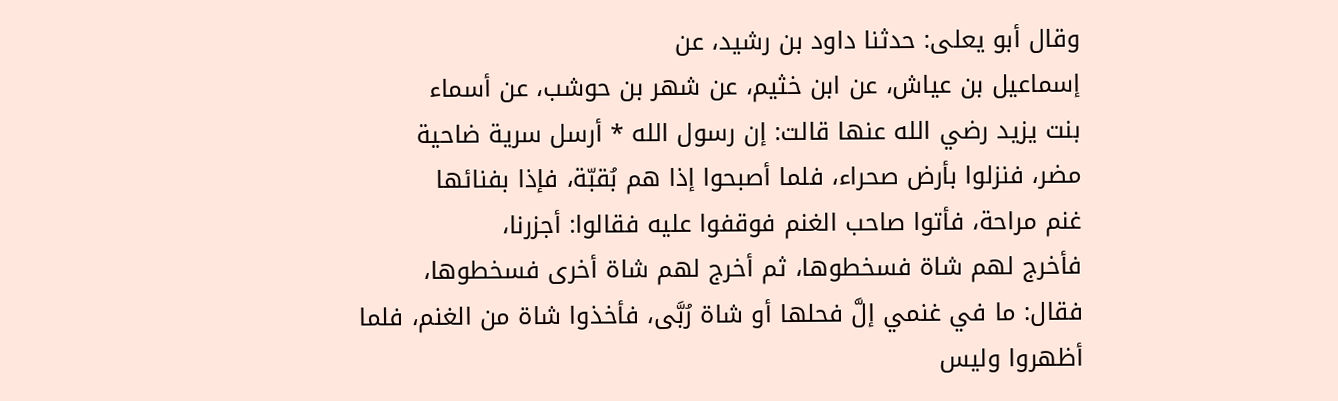وقال أبو يعلى: حدثنا داود بن رشيد، عن
إسماعيل بن عياش، عن ابن خثيم، عن شهر بن حوشب، عن أسماء
بنت يزيد رضي الله عنها قالت: إن رسول الله * أرسل سرية ضاحية
مضر، فنزلوا بأرض صحراء، فلما أصبحوا إذا هم بُقبّة، فإذا بفنائها
غنم مراحة، فأتوا صاحب الغنم فوقفوا عليه فقالوا: أجزرنا،
فأخرج لهم شاة فسخطوها، ثم أخرج لهم شاة أخرى فسخطوها،
فقال: ما في غنمي إلَّ فحلها أو شاة رُبَّى، فأخذوا شاة من الغنم، فلما
أظهروا وليس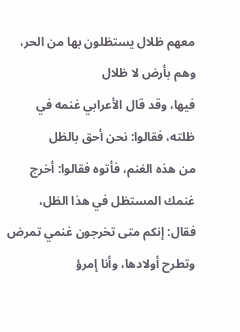معهم ظلال يستظلون بها من الحر، وهم بأرض لا ظلال
فيها، وقد قال الأعرابي غنمه في ظلته، فقالوا: نحن أحق بالظل
من هذه الغنم، فأتوه فقالوا: أخرج غنمك المستظل في هذا الظل،
فقال: إنكم متى تخرجون غنمي تمرض وتطرح أولادها، وأنا إمرؤ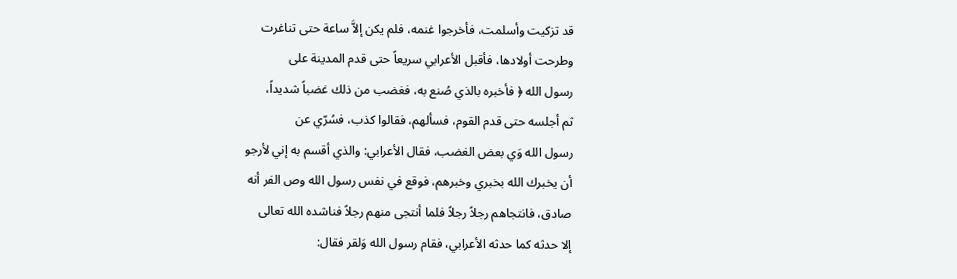قد تزكيت وأسلمت، فأخرجوا غنمه، فلم يكن إلاَّ ساعة حتى تناغرت
وطرحت أولادها، فأقبل الأعرابي سريعاً حتى قدم المدينة على
رسول الله ﴿ فأخبره بالذي صُنع به، فغضب من ذلك غضباً شديداً،
ثم أجلسه حتى قدم القوم، فسألهم، فقالوا كذب، فسُرّي عن
رسول الله وَي بعض الغضب، فقال الأعرابي: والذي أقسم به إني لأرجو
أن يخبرك الله بخبري وخبرهم، فوقع في نفس رسول الله وص الفر أنه
صادق، فانتجاهم رجلاً رجلاً فلما أنتجى منهم رجلاً فناشده الله تعالى
إلا حدثه كما حدثه الأعرابي، فقام رسول الله وَلقر فقال: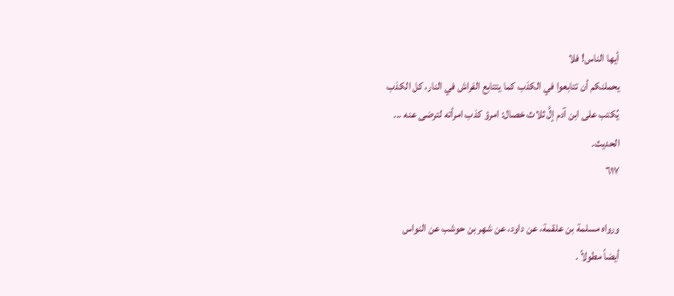أيها الناس! فلا
يحملنكم أن تتابعوا في الكذب كما يتتابع الفراش في النار، كل الكذب
يُكتب على ابن آدم إلَّ ثلاث خصال: امرؤ كذب امرأته لترضى عنه ...
الحدیث.
٦١٧

ورواه مسلمة بن علقمة، عن داود، عن شهر بن حوشب عن النواس
أيضاً مطولاً .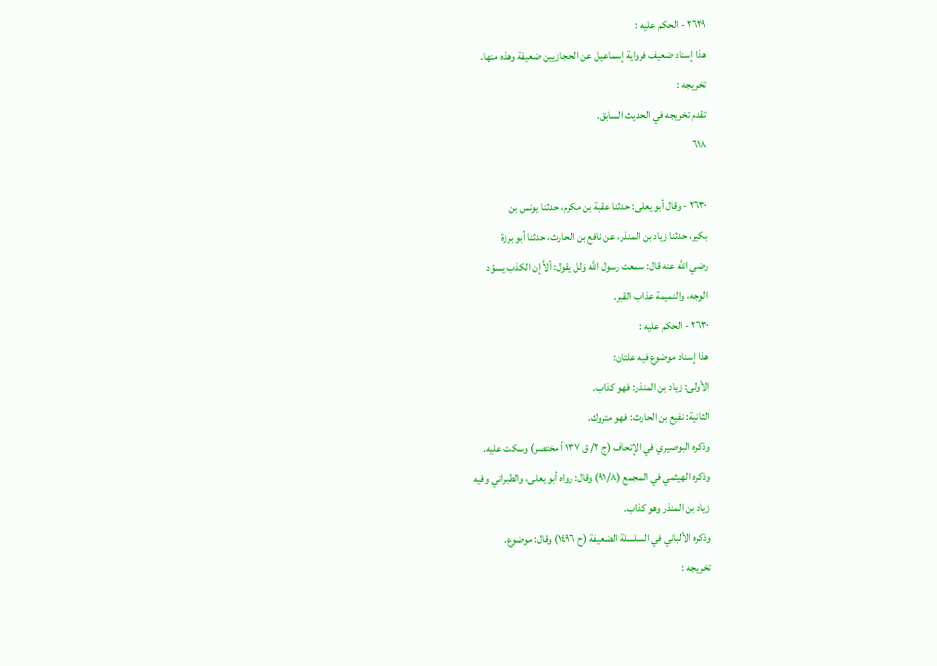٢٦٢٩ - الحكم عليه :
هذا إسناد ضعيف فرواية إسماعيل عن الحجازيين ضعيفة وهذه منها.
تخريجه :
تقدم تخريجه في الحديث السابق.
٦١٨

٢٦٣٠ - وقال أبو يعلى: حدثنا عقبة بن مكرم، حدثنا يونس بن
بكير، حدثنا زياد بن المنذر، عن نافع بن الحارث، حدثنا أبو برزة
رضي الله عنه قال: سمعت رسول الله وَلل يقول: ألاَّ إن الكذب يسوّد
الوجه، والنميمة عذاب القبر.
٢٦٣٠ - الحكم عليه :
هذا إسناد موضوع فیه علتان:
الأولى: زياد بن المنذر: فهو كذاب.
الثانية: نفيع بن الحارث: فهو متروك.
وذكره البوصيري في الإتحاف (ج ٢/ ق ١٣٧ أ مختصر) وسكت عليه.
وذكره الهيثمي في المجمع (٩١/٨) وقال: رواه أبو يعلى، والطبراني وفيه
زياد بن المنذر وهو كذاب.
وذكره الألباني في السلسلة الضعيفة (ح ١٤٩٦) وقال: موضوع.
تخريجه :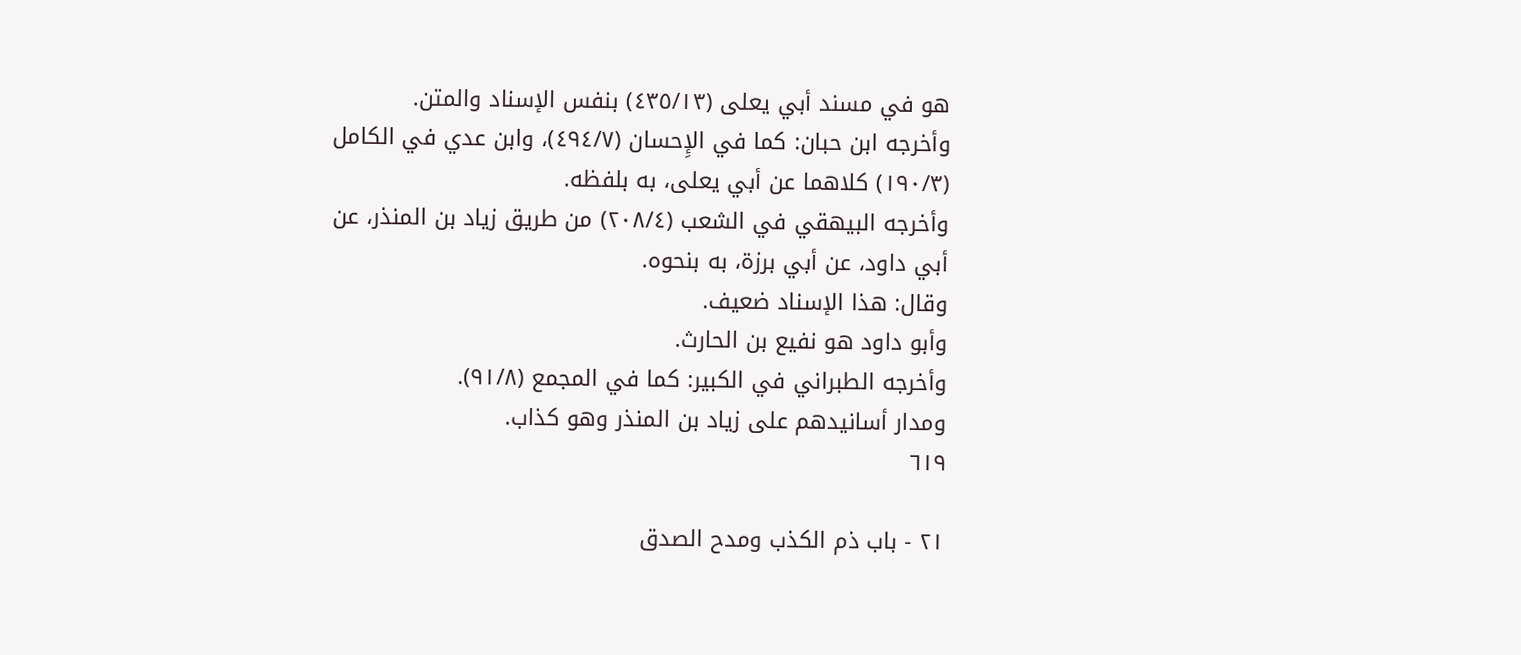هو في مسند أبي يعلى (٤٣٥/١٣) بنفس الإسناد والمتن.
وأخرجه ابن حبان: كما في الإِحسان (٤٩٤/٧)، وابن عدي في الكامل
(١٩٠/٣) كلاهما عن أبي يعلى، به بلفظه.
وأخرجه البيهقي في الشعب (٢٠٨/٤) من طريق زياد بن المنذر، عن
أبي داود، عن أبي برزة، به بنحوه.
وقال: هذا الإسناد ضعيف.
وأبو داود هو نفيع بن الحارث.
وأخرجه الطبراني في الكبير: كما في المجمع (٩١/٨).
ومدار أسانيدهم على زياد بن المنذر وهو كذاب.
٦١٩

٢١ - باب ذم الكذب ومدح الصدق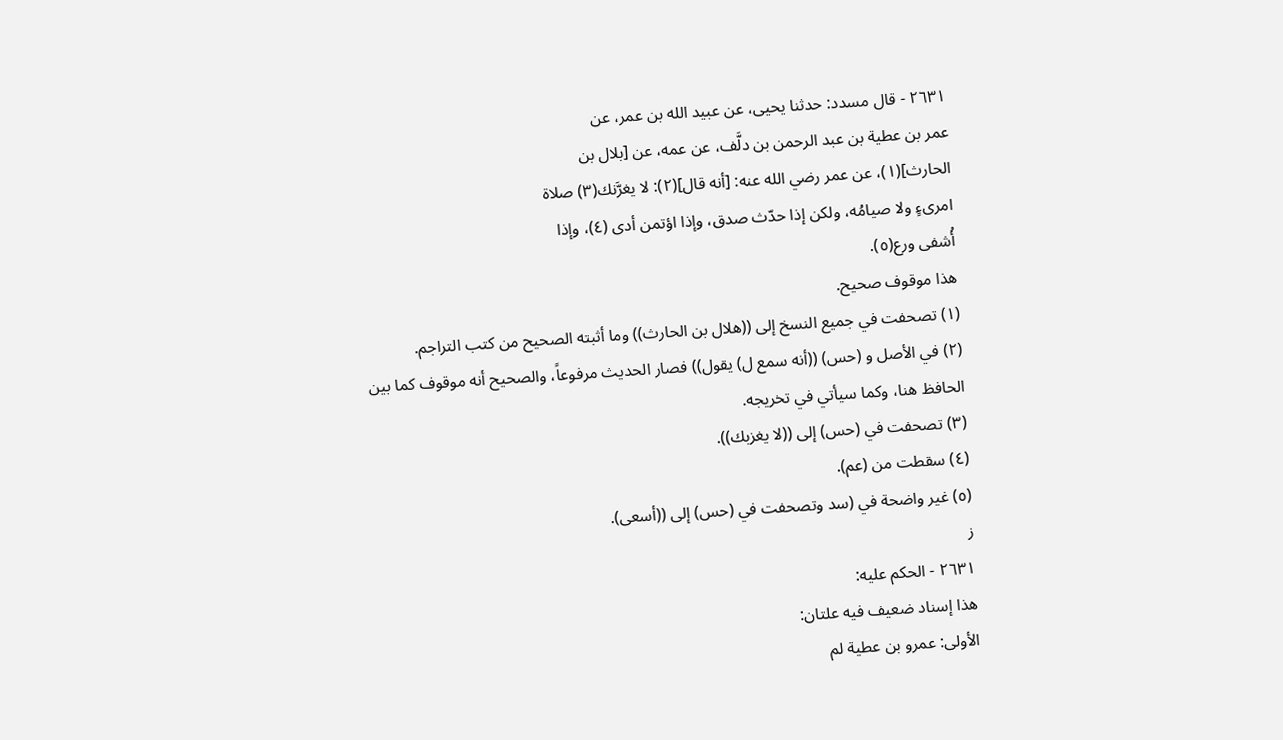٢٦٣١ - قال مسدد: حدثنا يحيى، عن عبيد الله بن عمر، عن
عمر بن عطية بن عبد الرحمن بن دلَّف، عن عمه، عن [بلال بن
الحارث](١)، عن عمر رضي الله عنه: [أنه قال](٢): لا يغرَّنك(٣) صلاة
امرىءٍ ولا صيامُه، ولكن إذا حدّث صدق، وإذا اؤتمن أدى (٤)، وإذا
أُشفی ورع(٥).
هذا موقوف صحیح.
(١) تصحفت في جميع النسخ إلى ((هلال بن الحارث)) وما أثبته الصحيح من كتب التراجم.
(٢) في الأصل و (حس) ((أنه سمع ل) يقول)) فصار الحديث مرفوعاً، والصحيح أنه موقوف كما بين
الحافظ هنا، وكما سيأتي في تخريجه.
(٣) تصحفت في (حس) إلى ((لا يغزبك)).
(٤) سقطت من (عم).
(٥) غير واضحة في (سد وتصحفت في (حس) إلى ((أسعى).
ز
٢٦٣١ - الحكم عليه:
هذا إسناد ضعيف فیه علتان:
الأولى: عمرو بن عطية لم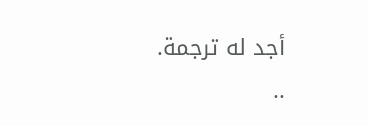أجد له ترجمة.
..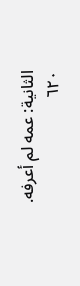الثانية: عمه لم أعرفه.
٦٢٠